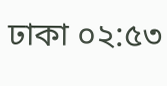ঢাকা ০২:৫৩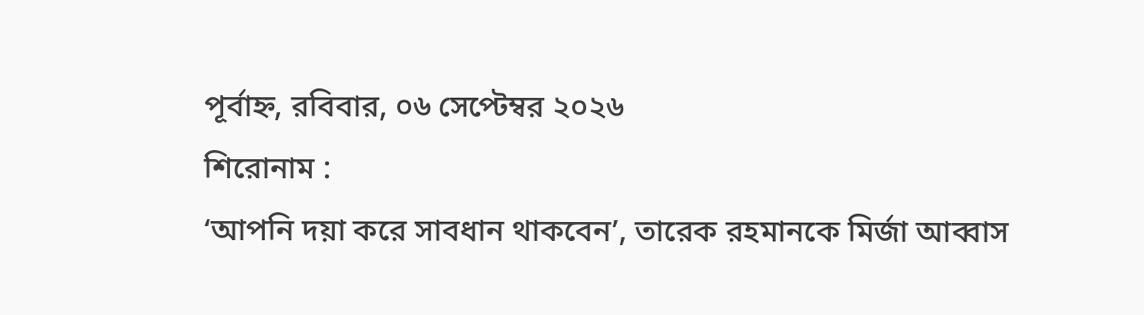পূর্বাহ্ন, রবিবার, ০৬ সেপ্টেম্বর ২০২৬
শিরোনাম :
‘আপনি দয়া করে সাবধান থাকবেন’, তারেক রহমানকে মির্জা আব্বাস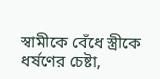স্বামীকে বেঁধে স্ত্রীকে ধর্ষণের চেষ্টা,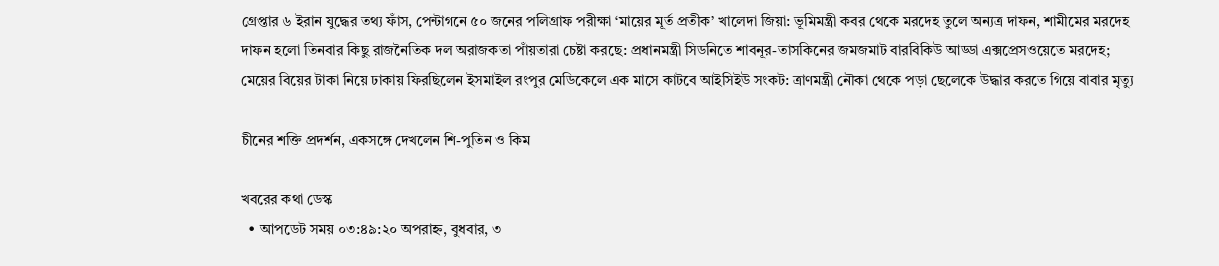গ্রেপ্তার ৬ ইরান যুদ্ধের তথ্য ফাঁস, পেন্টাগনে ৫০ জনের পলিগ্রাফ পরীক্ষা ‘মায়ের মূর্ত প্রতীক’ খালেদা জিয়া: ভূমিমন্ত্রী কবর থেকে মরদেহ তুলে অন্যত্র দাফন, শামীমের মরদেহ দাফন হলো তিনবার কিছু রাজনৈতিক দল অরাজকতা পাঁয়তারা চেষ্টা করছে: প্রধানমন্ত্রী সিডনিতে শাবনূর-তাসকিনের জমজমাট বারবিকিউ আড্ডা এক্সপ্রেসওয়েতে মরদেহ; মেয়ের বিয়ের টাকা নিয়ে ঢাকায় ফিরছিলেন ইসমাইল রংপুর মেডিকেলে এক মাসে কাটবে আইসিইউ সংকট: ত্রাণমন্ত্রী নৌকা থেকে পড়া ছেলেকে উদ্ধার করতে গিয়ে বাবার মৃত্যু

চীনের শক্তি প্রদর্শন, একসঙ্গে দেখলেন শি-পুতিন ও কিম

খবরের কথা ডেস্ক
  • আপডেট সময় ০৩:৪৯:২০ অপরাহ্ন, বুধবার, ৩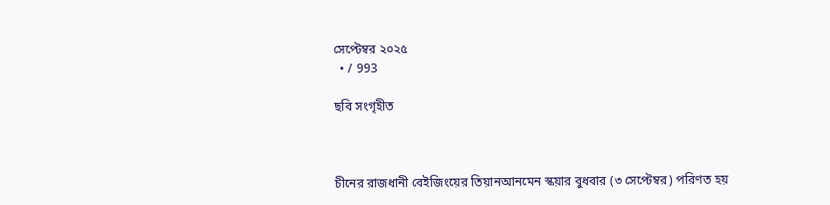সেপ্টেম্বর ২০২৫
  • / 993

ছবি সংগৃহীত



চীনের রাজধানী বেইজিংয়ের তিয়ানআনমেন স্কয়ার বুধবার (৩ সেপ্টেম্বর) পরিণত হয়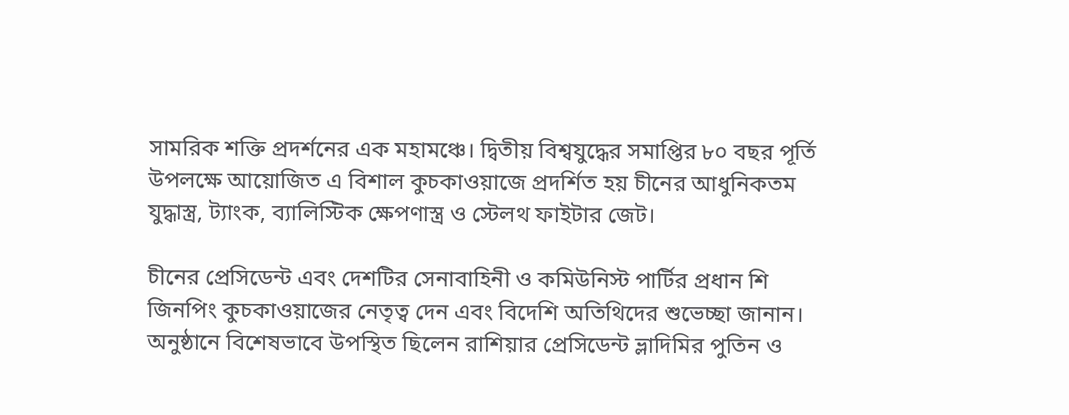সামরিক শক্তি প্রদর্শনের এক মহামঞ্চে। দ্বিতীয় বিশ্বযুদ্ধের সমাপ্তির ৮০ বছর পূর্তি উপলক্ষে আয়োজিত এ বিশাল কুচকাওয়াজে প্রদর্শিত হয় চীনের আধুনিকতম যুদ্ধাস্ত্র, ট্যাংক, ব্যালিস্টিক ক্ষেপণাস্ত্র ও স্টেলথ ফাইটার জেট।

চীনের প্রেসিডেন্ট এবং দেশটির সেনাবাহিনী ও কমিউনিস্ট পার্টির প্রধান শি জিনপিং কুচকাওয়াজের নেতৃত্ব দেন এবং বিদেশি অতিথিদের শুভেচ্ছা জানান। অনুষ্ঠানে বিশেষভাবে উপস্থিত ছিলেন রাশিয়ার প্রেসিডেন্ট ভ্লাদিমির পুতিন ও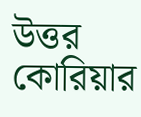উত্তর কোরিয়ার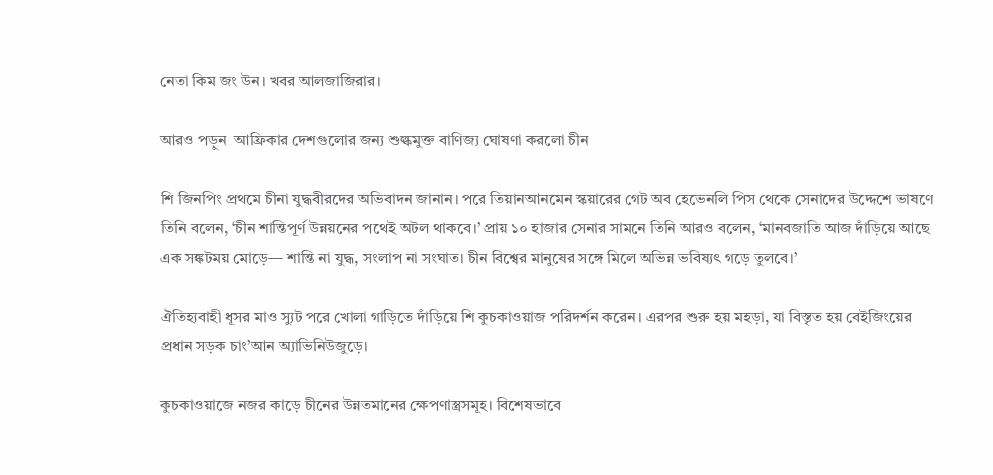নেতা কিম জং উন। খবর আলজাজিরার।

আরও পড়ুন  আফ্রিকার দেশগুলোর জন্য শুল্কমুক্ত বাণিজ্য ঘোষণা করলো চীন

শি জিনপিং প্রথমে চীনা যুদ্ধবীরদের অভিবাদন জানান। পরে তিয়ানআনমেন স্কয়ারের গেট অব হেভেনলি পিস থেকে সেনাদের উদ্দেশে ভাষণে তিনি বলেন, ‘চীন শান্তিপূর্ণ উন্নয়নের পথেই অটল থাকবে।’ প্রায় ১০ হাজার সেনার সামনে তিনি আরও বলেন, ‘মানবজাতি আজ দাঁড়িয়ে আছে এক সঙ্কটময় মোড়ে— শান্তি না যুদ্ধ, সংলাপ না সংঘাত। চীন বিশ্বের মানুষের সঙ্গে মিলে অভিন্ন ভবিষ্যৎ গড়ে তুলবে।’

ঐতিহ্যবাহী ধূসর মাও স্যুট পরে খোলা গাড়িতে দাঁড়িয়ে শি কুচকাওয়াজ পরিদর্শন করেন। এরপর শুরু হয় মহড়া, যা বিস্তৃত হয় বেইজিংয়ের প্রধান সড়ক চাং’আন অ্যাভিনিউজুড়ে।

কুচকাওয়াজে নজর কাড়ে চীনের উন্নতমানের ক্ষেপণাস্ত্রসমূহ। বিশেষভাবে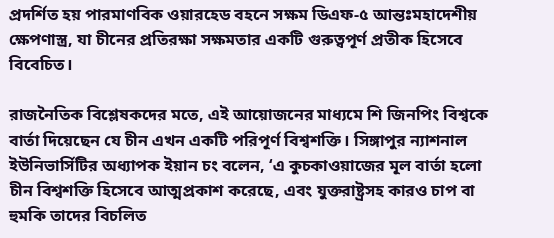প্রদর্শিত হয় পারমাণবিক ওয়ারহেড বহনে সক্ষম ডিএফ-৫ আন্তঃমহাদেশীয় ক্ষেপণাস্ত্র, যা চীনের প্রতিরক্ষা সক্ষমতার একটি গুরুত্বপূর্ণ প্রতীক হিসেবে বিবেচিত।

রাজনৈতিক বিশ্লেষকদের মতে, এই আয়োজনের মাধ্যমে শি জিনপিং বিশ্বকে বার্তা দিয়েছেন যে চীন এখন একটি পরিপূর্ণ বিশ্বশক্তি। সিঙ্গাপুর ন্যাশনাল ইউনিভার্সিটির অধ্যাপক ইয়ান চং বলেন, ‘এ কুচকাওয়াজের মূল বার্তা হলো চীন বিশ্বশক্তি হিসেবে আত্মপ্রকাশ করেছে, এবং যুক্তরাষ্ট্রসহ কারও চাপ বা হুমকি তাদের বিচলিত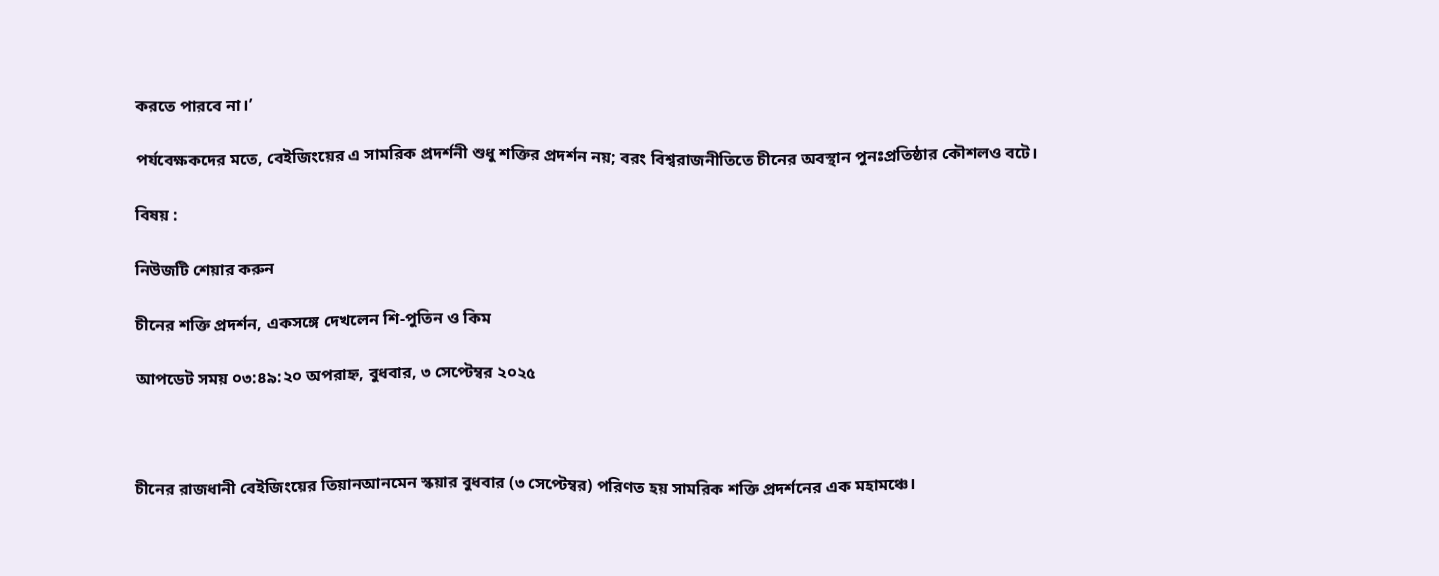করতে পারবে না।’

পর্যবেক্ষকদের মতে, বেইজিংয়ের এ সামরিক প্রদর্শনী শুধু শক্তির প্রদর্শন নয়; বরং বিশ্বরাজনীতিতে চীনের অবস্থান পুনঃপ্রতিষ্ঠার কৌশলও বটে।

বিষয় :

নিউজটি শেয়ার করুন

চীনের শক্তি প্রদর্শন, একসঙ্গে দেখলেন শি-পুতিন ও কিম

আপডেট সময় ০৩:৪৯:২০ অপরাহ্ন, বুধবার, ৩ সেপ্টেম্বর ২০২৫



চীনের রাজধানী বেইজিংয়ের তিয়ানআনমেন স্কয়ার বুধবার (৩ সেপ্টেম্বর) পরিণত হয় সামরিক শক্তি প্রদর্শনের এক মহামঞ্চে।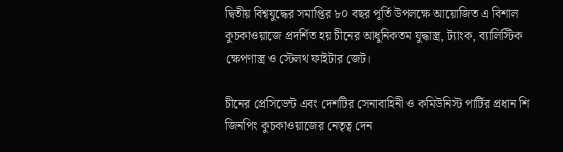দ্বিতীয় বিশ্বযুদ্ধের সমাপ্তির ৮০ বছর পূর্তি উপলক্ষে আয়োজিত এ বিশাল কুচকাওয়াজে প্রদর্শিত হয় চীনের আধুনিকতম যুদ্ধাস্ত্র, ট্যাংক, ব্যালিস্টিক ক্ষেপণাস্ত্র ও স্টেলথ ফাইটার জেট।

চীনের প্রেসিডেন্ট এবং দেশটির সেনাবাহিনী ও কমিউনিস্ট পার্টির প্রধান শি জিনপিং কুচকাওয়াজের নেতৃত্ব দেন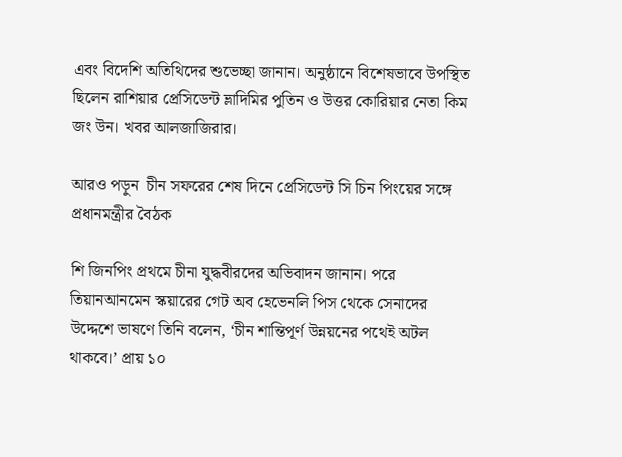এবং বিদেশি অতিথিদের শুভেচ্ছা জানান। অনুষ্ঠানে বিশেষভাবে উপস্থিত ছিলেন রাশিয়ার প্রেসিডেন্ট ভ্লাদিমির পুতিন ও উত্তর কোরিয়ার নেতা কিম জং উন। খবর আলজাজিরার।

আরও পড়ুন  চীন সফরের শেষ দিনে প্রেসিডেন্ট সি চিন পিংয়ের সঙ্গে প্রধানমন্ত্রীর বৈঠক

শি জিনপিং প্রথমে চীনা যুদ্ধবীরদের অভিবাদন জানান। পরে তিয়ানআনমেন স্কয়ারের গেট অব হেভেনলি পিস থেকে সেনাদের উদ্দেশে ভাষণে তিনি বলেন, ‘চীন শান্তিপূর্ণ উন্নয়নের পথেই অটল থাকবে।’ প্রায় ১০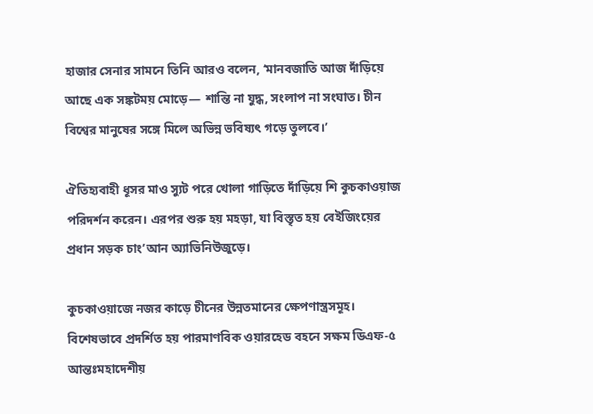হাজার সেনার সামনে তিনি আরও বলেন, ‘মানবজাতি আজ দাঁড়িয়ে আছে এক সঙ্কটময় মোড়ে— শান্তি না যুদ্ধ, সংলাপ না সংঘাত। চীন বিশ্বের মানুষের সঙ্গে মিলে অভিন্ন ভবিষ্যৎ গড়ে তুলবে।’

ঐতিহ্যবাহী ধূসর মাও স্যুট পরে খোলা গাড়িতে দাঁড়িয়ে শি কুচকাওয়াজ পরিদর্শন করেন। এরপর শুরু হয় মহড়া, যা বিস্তৃত হয় বেইজিংয়ের প্রধান সড়ক চাং’আন অ্যাভিনিউজুড়ে।

কুচকাওয়াজে নজর কাড়ে চীনের উন্নতমানের ক্ষেপণাস্ত্রসমূহ। বিশেষভাবে প্রদর্শিত হয় পারমাণবিক ওয়ারহেড বহনে সক্ষম ডিএফ-৫ আন্তঃমহাদেশীয়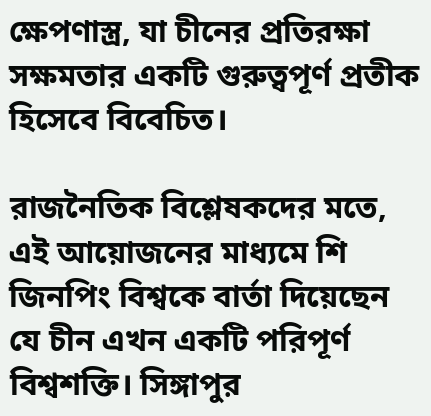ক্ষেপণাস্ত্র, যা চীনের প্রতিরক্ষা সক্ষমতার একটি গুরুত্বপূর্ণ প্রতীক হিসেবে বিবেচিত।

রাজনৈতিক বিশ্লেষকদের মতে, এই আয়োজনের মাধ্যমে শি জিনপিং বিশ্বকে বার্তা দিয়েছেন যে চীন এখন একটি পরিপূর্ণ বিশ্বশক্তি। সিঙ্গাপুর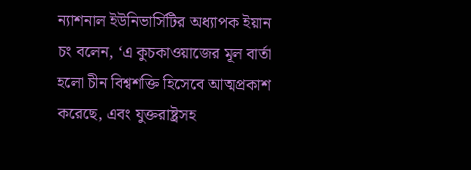ন্যাশনাল ইউনিভার্সিটির অধ্যাপক ইয়ান চং বলেন, ‘এ কুচকাওয়াজের মূল বার্তা হলো চীন বিশ্বশক্তি হিসেবে আত্মপ্রকাশ করেছে, এবং যুক্তরাষ্ট্রসহ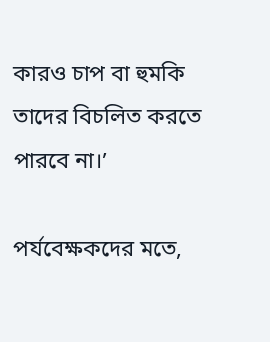কারও চাপ বা হুমকি তাদের বিচলিত করতে পারবে না।’

পর্যবেক্ষকদের মতে,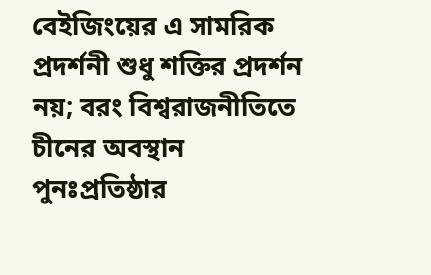বেইজিংয়ের এ সামরিক প্রদর্শনী শুধু শক্তির প্রদর্শন নয়; বরং বিশ্বরাজনীতিতে চীনের অবস্থান পুনঃপ্রতিষ্ঠার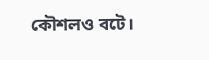কৌশলও বটে।